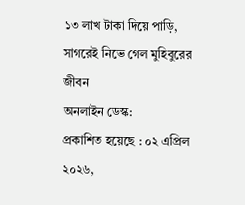১৩ লাখ টাকা দিয়ে পাড়ি, সাগরেই নিভে গেল মুহিবুরের জীবন
অনলাইন ডেস্ক:
প্রকাশিত হয়েছে : ০২ এপ্রিল ২০২৬,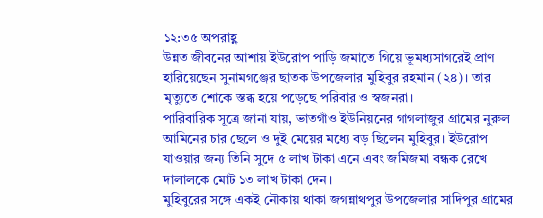১২:৩৫ অপরাহ্ণ
উন্নত জীবনের আশায় ইউরোপ পাড়ি জমাতে গিয়ে ভূমধ্যসাগরেই প্রাণ হারিয়েছেন সুনামগঞ্জের ছাতক উপজেলার মুহিবুর রহমান (২৪)। তার মৃত্যুতে শোকে স্তব্ধ হয়ে পড়েছে পরিবার ও স্বজনরা।
পারিবারিক সূত্রে জানা যায়, ভাতগাঁও ইউনিয়নের গাগলাজুর গ্রামের নুরুল আমিনের চার ছেলে ও দুই মেয়ের মধ্যে বড় ছিলেন মুহিবুর। ইউরোপ যাওয়ার জন্য তিনি সুদে ৫ লাখ টাকা এনে এবং জমিজমা বন্ধক রেখে দালালকে মোট ১৩ লাখ টাকা দেন।
মুহিবুরের সঙ্গে একই নৌকায় থাকা জগন্নাথপুর উপজেলার সাদিপুর গ্রামের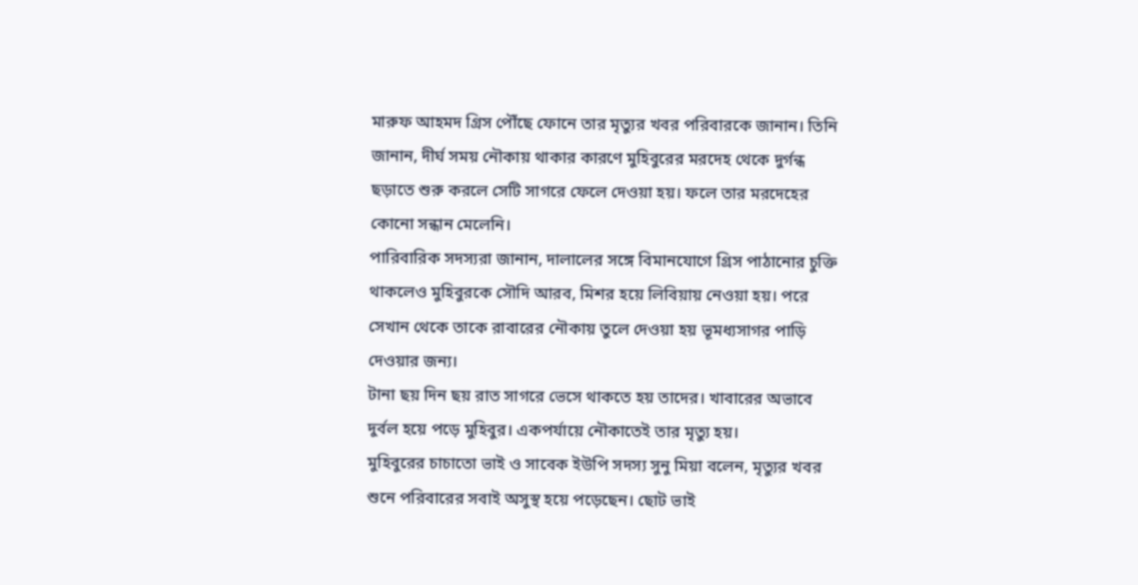মারুফ আহমদ গ্রিস পৌঁছে ফোনে তার মৃত্যুর খবর পরিবারকে জানান। তিনি জানান, দীর্ঘ সময় নৌকায় থাকার কারণে মুহিবুরের মরদেহ থেকে দুর্গন্ধ ছড়াতে শুরু করলে সেটি সাগরে ফেলে দেওয়া হয়। ফলে তার মরদেহের কোনো সন্ধান মেলেনি।
পারিবারিক সদস্যরা জানান, দালালের সঙ্গে বিমানযোগে গ্রিস পাঠানোর চুক্তি থাকলেও মুহিবুরকে সৌদি আরব, মিশর হয়ে লিবিয়ায় নেওয়া হয়। পরে সেখান থেকে তাকে রাবারের নৌকায় তুলে দেওয়া হয় ভূমধ্যসাগর পাড়ি দেওয়ার জন্য।
টানা ছয় দিন ছয় রাত সাগরে ভেসে থাকতে হয় তাদের। খাবারের অভাবে দুর্বল হয়ে পড়ে মুহিবুর। একপর্যায়ে নৌকাতেই তার মৃত্যু হয়।
মুহিবুরের চাচাতো ভাই ও সাবেক ইউপি সদস্য সুনু মিয়া বলেন, মৃত্যুর খবর শুনে পরিবারের সবাই অসুস্থ হয়ে পড়েছেন। ছোট ভাই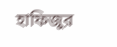হাফিজুর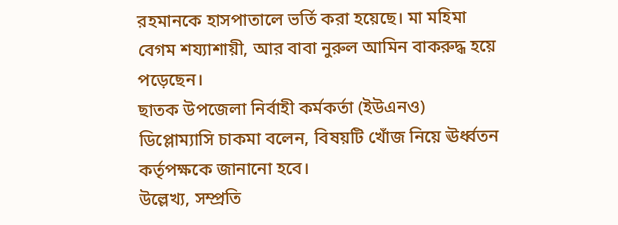রহমানকে হাসপাতালে ভর্তি করা হয়েছে। মা মহিমা বেগম শয্যাশায়ী, আর বাবা নুরুল আমিন বাকরুদ্ধ হয়ে পড়েছেন।
ছাতক উপজেলা নির্বাহী কর্মকর্তা (ইউএনও) ডিপ্লোম্যাসি চাকমা বলেন, বিষয়টি খোঁজ নিয়ে ঊর্ধ্বতন কর্তৃপক্ষকে জানানো হবে।
উল্লেখ্য, সম্প্রতি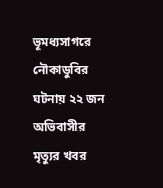ভূমধ্যসাগরে নৌকাডুবির ঘটনায় ২২ জন অভিবাসীর মৃত্যুর খবর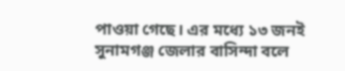পাওয়া গেছে। এর মধ্যে ১৩ জনই সুনামগঞ্জ জেলার বাসিন্দা বলে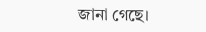জানা গেছে।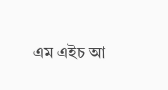এম এইচ আ